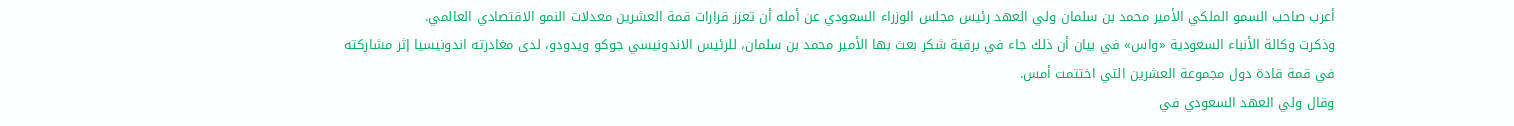أعرب صاحب السمو الملكي الأمير محمد بن سلمان ولي العهد رئيس مجلس الوزراء السعودي عن أمله أن تعزز قرارات قمة العشرين معدلات النمو الاقتصادي العالمي.
وذكرت وكالة الأنباء السعودية «واس» في بيان أن ذلك جاء في برقية شكر بعث بها الأمير محمد بن سلمان، للرئيس الاندونيسي جوكو ويدودو، لدى مغادرته اندونيسيا إثر مشاركته في قمة قادة دول مجموعة العشرين التي اختتمت أمس.
وقال ولي العهد السعودي في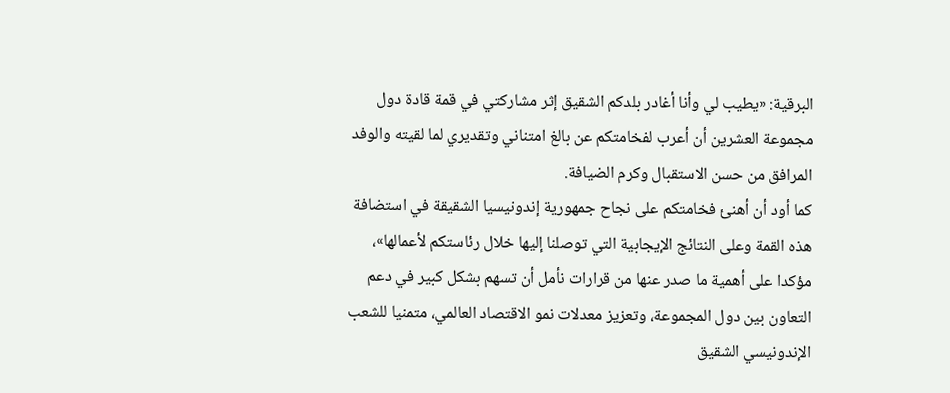البرقية: «يطيب لي وأنا أغادر بلدكم الشقيق إثر مشاركتي في قمة قادة دول مجموعة العشرين أن أعرب لفخامتكم عن بالغ امتناني وتقديري لما لقيته والوفد المرافق من حسن الاستقبال وكرم الضيافة.
كما أود أن أهنئ فخامتكم على نجاح جمهورية إندونيسيا الشقيقة في استضافة هذه القمة وعلى النتائج الإيجابية التي توصلنا إليها خلال رئاستكم لأعمالها»، مؤكدا على أهمية ما صدر عنها من قرارات نأمل أن تسهم بشكل كبير في دعم التعاون بين دول المجموعة، وتعزيز معدلات نمو الاقتصاد العالمي، متمنيا للشعب الإندونيسي الشقيق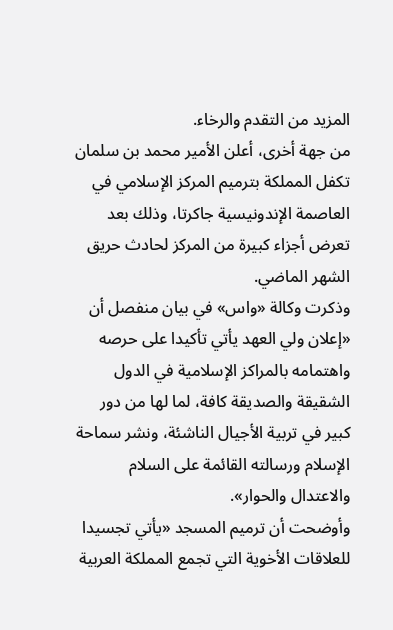المزيد من التقدم والرخاء.
من جهة أخرى، أعلن الأمير محمد بن سلمان تكفل المملكة بترميم المركز الإسلامي في العاصمة الإندونيسية جاكرتا، وذلك بعد تعرض أجزاء كبيرة من المركز لحادث حريق الشهر الماضي.
وذكرت وكالة «واس» في بيان منفصل أن «إعلان ولي العهد يأتي تأكيدا على حرصه واهتمامه بالمراكز الإسلامية في الدول الشقيقة والصديقة كافة، لما لها من دور كبير في تربية الأجيال الناشئة، ونشر سماحة الإسلام ورسالته القائمة على السلام والاعتدال والحوار».
وأوضحت أن ترميم المسجد «يأتي تجسيدا للعلاقات الأخوية التي تجمع المملكة العربية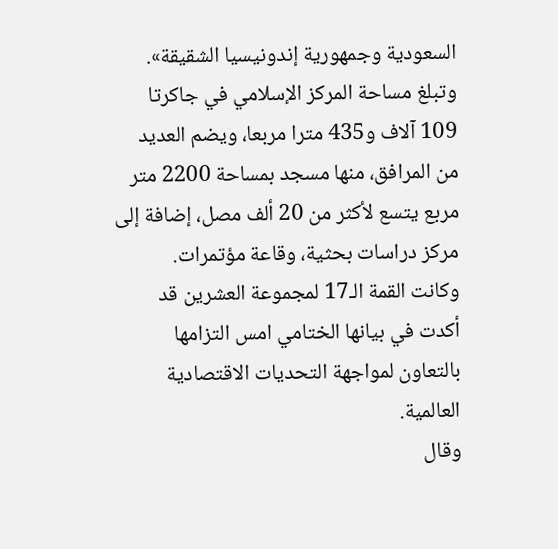السعودية وجمهورية إندونيسيا الشقيقة».
وتبلغ مساحة المركز الإسلامي في جاكرتا 109 آلاف و435 مترا مربعا، ويضم العديد من المرافق، منها مسجد بمساحة 2200 متر مربع يتسع لأكثر من 20 ألف مصل، إضافة إلى مركز دراسات بحثية، وقاعة مؤتمرات.
وكانت القمة الـ17 لمجموعة العشرين قد أكدت في بيانها الختامي امس التزامها بالتعاون لمواجهة التحديات الاقتصادية العالمية.
وقال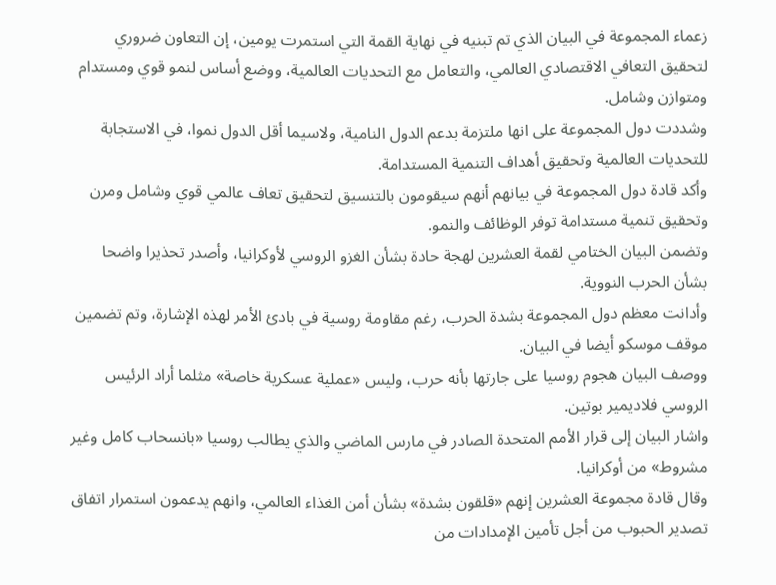زعماء المجموعة في البيان الذي تم تبنيه في نهاية القمة التي استمرت يومين، إن التعاون ضروري لتحقيق التعافي الاقتصادي العالمي، والتعامل مع التحديات العالمية، ووضع أساس لنمو قوي ومستدام ومتوازن وشامل.
وشددت دول المجموعة على انها ملتزمة بدعم الدول النامية، ولاسيما أقل الدول نموا، في الاستجابة للتحديات العالمية وتحقيق أهداف التنمية المستدامة.
وأكد قادة دول المجموعة في بيانهم أنهم سيقومون بالتنسيق لتحقيق تعاف عالمي قوي وشامل ومرن وتحقيق تنمية مستدامة توفر الوظائف والنمو.
وتضمن البيان الختامي لقمة العشرين لهجة حادة بشأن الغزو الروسي لأوكرانيا، وأصدر تحذيرا واضحا بشأن الحرب النووية.
وأدانت معظم دول المجموعة بشدة الحرب، رغم مقاومة روسية في بادئ الأمر لهذه الإشارة، وتم تضمين موقف موسكو أيضا في البيان.
ووصف البيان هجوم روسيا على جارتها بأنه حرب، وليس «عملية عسكرية خاصة» مثلما أراد الرئيس الروسي فلاديمير بوتين.
واشار البيان إلى قرار الأمم المتحدة الصادر في مارس الماضي والذي يطالب روسيا «بانسحاب كامل وغير مشروط» من أوكرانيا.
وقال قادة مجموعة العشرين إنهم «قلقون بشدة» بشأن أمن الغذاء العالمي، وانهم يدعمون استمرار اتفاق تصدير الحبوب من أجل تأمين الإمدادات من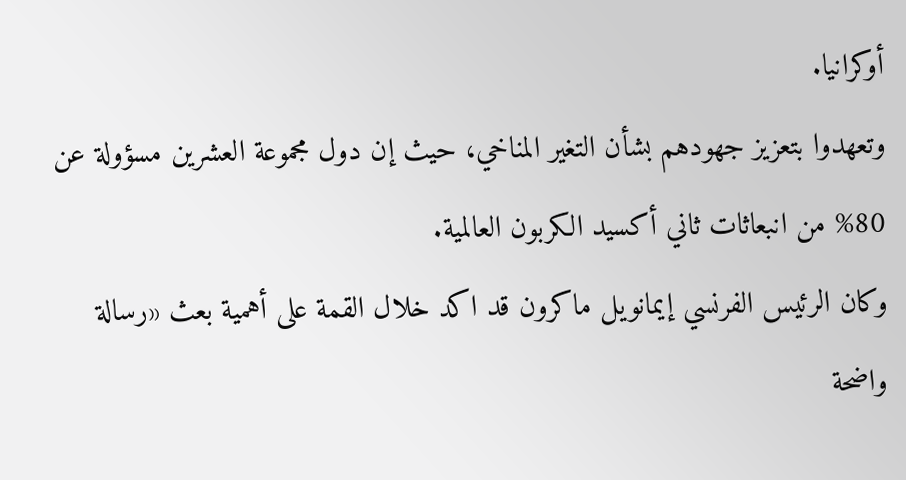أوكرانيا.
وتعهدوا بتعزيز جهودهم بشأن التغير المناخي، حيث إن دول مجموعة العشرين مسؤولة عن 80% من انبعاثات ثاني أكسيد الكربون العالمية.
وكان الرئيس الفرنسي إيمانويل ماكرون قد اكد خلال القمة على أهمية بعث «رسالة واضحة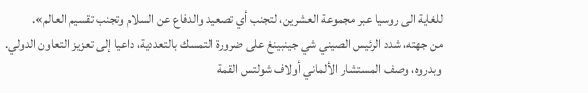للغاية الى روسيا عبر مجموعة العشرين، لتجنب أي تصعيد والدفاع عن السلام وتجنب تقسيم العالم».
من جهته، شدد الرئيس الصيني شي جينبينغ على ضرورة التمسك بالتعددية، داعيا إلى تعزيز التعاون الدولي.
وبدروه، وصف المستشار الألماني أولاف شولتس القمة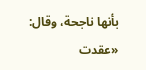بأنها ناجحة، وقال: «عقدت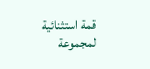قمة استثنائية لمجموعة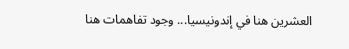العشرين هنا في إندونيسيا... وجود تفاهمات هنا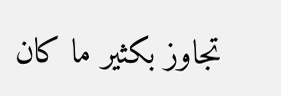تجاوز بكثير ما كان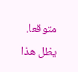متوقعا. يظل هذا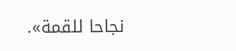نجاحا للقمة».